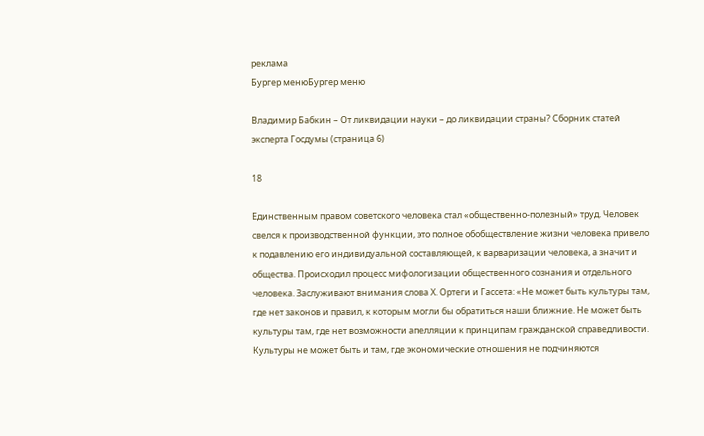реклама
Бургер менюБургер меню

Владимир Бабкин – От ликвидации науки – до ликвидации страны? Сборник статей эксперта Госдумы (страница 6)

18

Единственным правом советского человека стал «общественно-полезный» труд. Человек свелся к производственной функции, это полное обобществление жизни человека привело к подавлению его индивидуальной составляющей, к варваризации человека, а значит и общества. Происходил процесс мифологизации общественного сознания и отдельного человека. Заслуживают внимания слова Х. Ортеги и Гассета: «Не может быть культуры там, где нет законов и правил, к которым могли бы обратиться наши ближние. Не может быть культуры там, где нет возможности апелляции к принципам гражданской справедливости. Культуры не может быть и там, где экономические отношения не подчиняются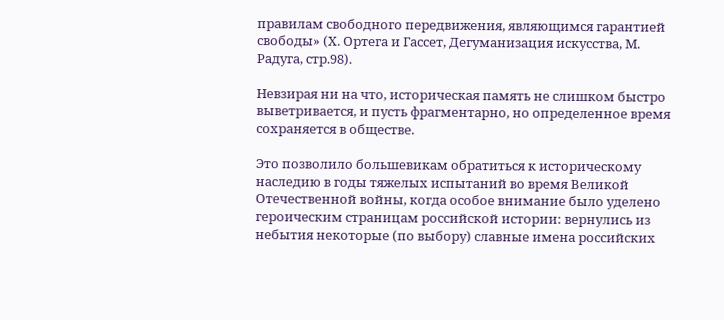правилам свободного передвижения, являющимся гарантией свободы» (Х. Ортега и Гассет, Дегуманизация искусства, М. Радуга, стр.98).

Невзирая ни на что, историческая память не слишком быстро выветривается, и пусть фрагментарно, но определенное время сохраняется в обществе.

Это позволило большевикам обратиться к историческому наследию в годы тяжелых испытаний во время Великой Отечественной войны, когда особое внимание было уделено героическим страницам российской истории: вернулись из небытия некоторые (по выбору) славные имена российских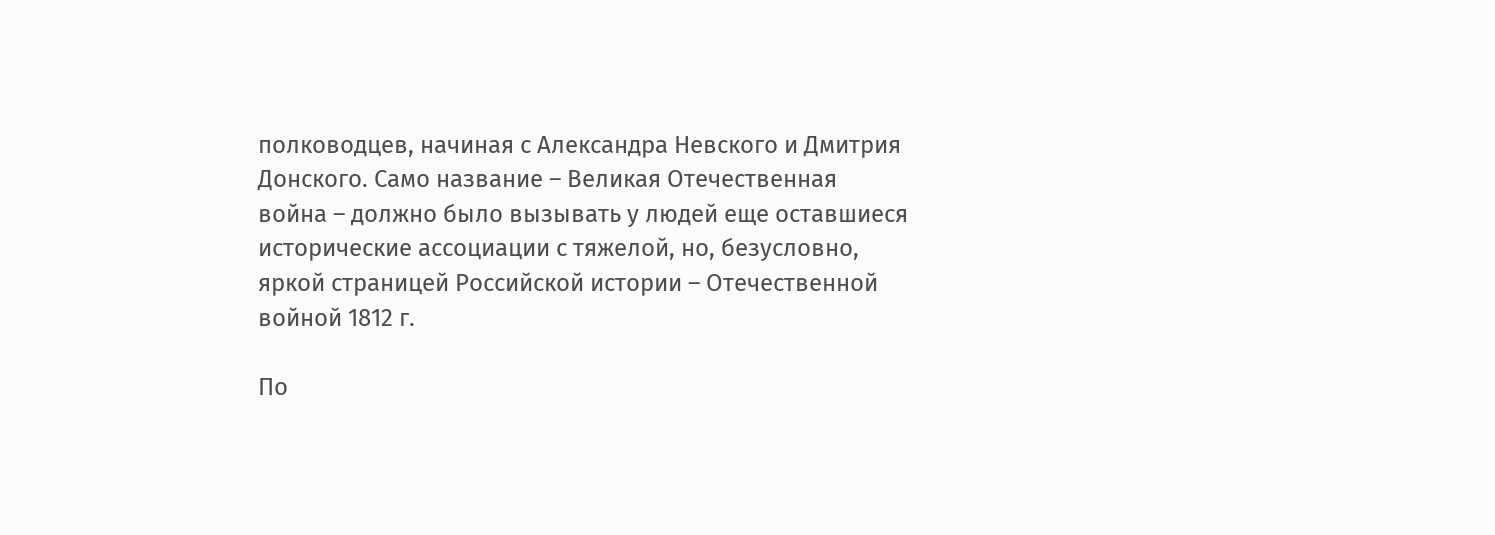полководцев, начиная с Александра Невского и Дмитрия Донского. Само название – Великая Отечественная война – должно было вызывать у людей еще оставшиеся исторические ассоциации с тяжелой, но, безусловно, яркой страницей Российской истории – Отечественной войной 1812 г.

По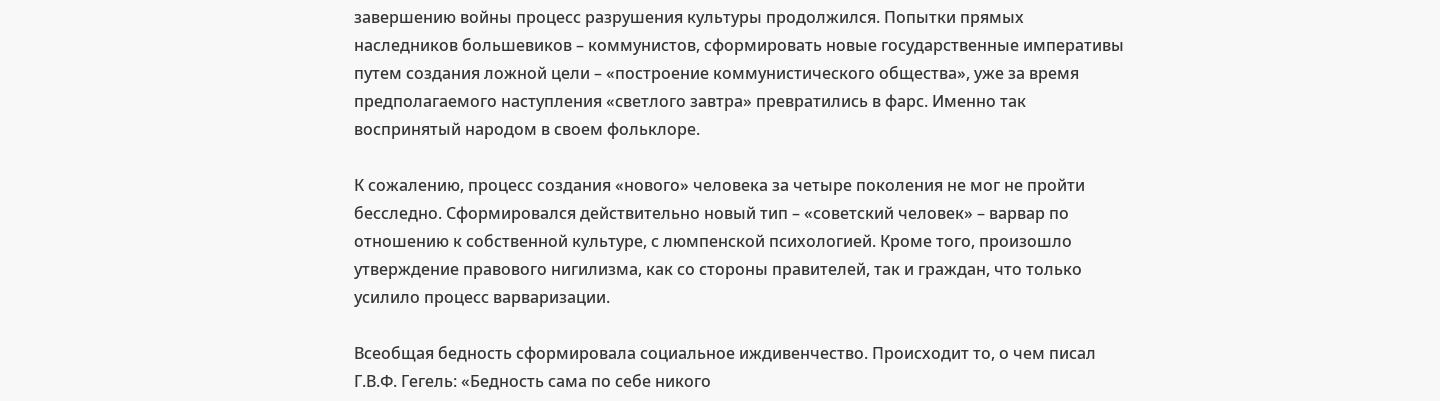завершению войны процесс разрушения культуры продолжился. Попытки прямых наследников большевиков – коммунистов, сформировать новые государственные императивы путем создания ложной цели – «построение коммунистического общества», уже за время предполагаемого наступления «светлого завтра» превратились в фарс. Именно так воспринятый народом в своем фольклоре.

К сожалению, процесс создания «нового» человека за четыре поколения не мог не пройти бесследно. Сформировался действительно новый тип – «советский человек» – варвар по отношению к собственной культуре, с люмпенской психологией. Кроме того, произошло утверждение правового нигилизма, как со стороны правителей, так и граждан, что только усилило процесс варваризации.

Всеобщая бедность сформировала социальное иждивенчество. Происходит то, о чем писал Г.В.Ф. Гегель: «Бедность сама по себе никого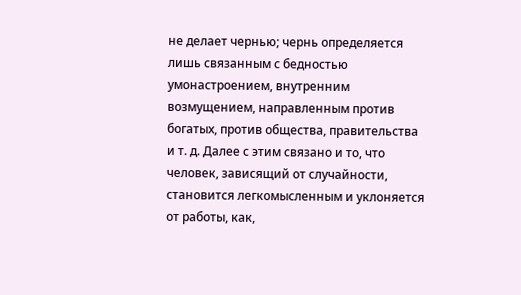не делает чернью; чернь определяется лишь связанным с бедностью умонастроением, внутренним возмущением, направленным против богатых, против общества, правительства и т. д. Далее с этим связано и то, что человек, зависящий от случайности, становится легкомысленным и уклоняется от работы, как,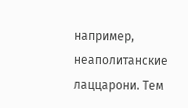например, неаполитанские лаццарони. Тем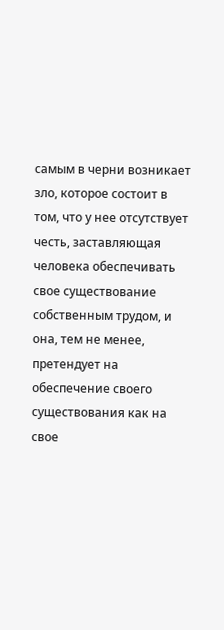самым в черни возникает зло, которое состоит в том, что у нее отсутствует честь, заставляющая человека обеспечивать свое существование собственным трудом, и она, тем не менее, претендует на обеспечение своего существования как на свое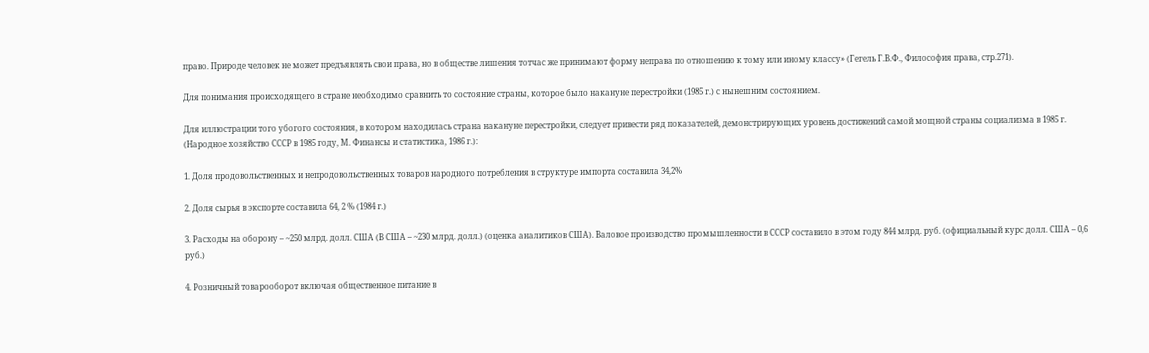право. Природе человек не может предъявлять свои права, но в обществе лишения тотчас же принимают форму неправа по отношению к тому или иному классу» (Гегель Г.В.Ф., Философия права, стр.271).

Для понимания происходящего в стране необходимо сравнить то состояние страны, которое было накануне перестройки (1985 г.) с нынешним состоянием.

Для иллюстрации того убогого состояния, в котором находилась страна накануне перестройки, следует привести ряд показателей, демонстрирующих уровень достижений самой мощной страны социализма в 1985 г. (Народное хозяйство СССР в 1985 году, М. Финансы и статистика, 1986 г.):

1. Доля продовольственных и непродовольственных товаров народного потребления в структуре импорта составила 34,2%

2. Доля сырья в экспорте составила 64, 2 % (1984 г.)

3. Расходы на оборону – ~250 млрд. долл. США (В США – ~230 млрд. долл.) (оценка аналитиков США). Валовое производство промышленности в СССР составило в этом году 844 млрд. руб. (официальный курс долл. США – 0,6 руб.)

4. Розничный товарооборот включая общественное питание в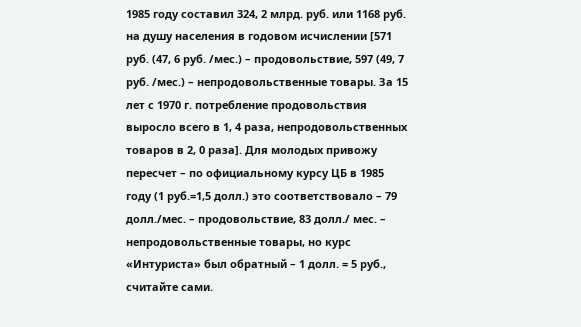1985 году составил 324, 2 млрд. руб. или 1168 руб. на душу населения в годовом исчислении [571 руб. (47, 6 руб. /мес.) – продовольствие, 597 (49, 7 руб. /мес.) – непродовольственные товары. За 15 лет с 1970 г. потребление продовольствия выросло всего в 1, 4 раза, непродовольственных товаров в 2, 0 раза]. Для молодых привожу пересчет – по официальному курсу ЦБ в 1985 году (1 руб.=1,5 долл.) это соответствовало – 79 долл./мес. – продовольствие, 83 долл./ мес. – непродовольственные товары, но курс «Интуриста» был обратный – 1 долл. = 5 руб., считайте сами.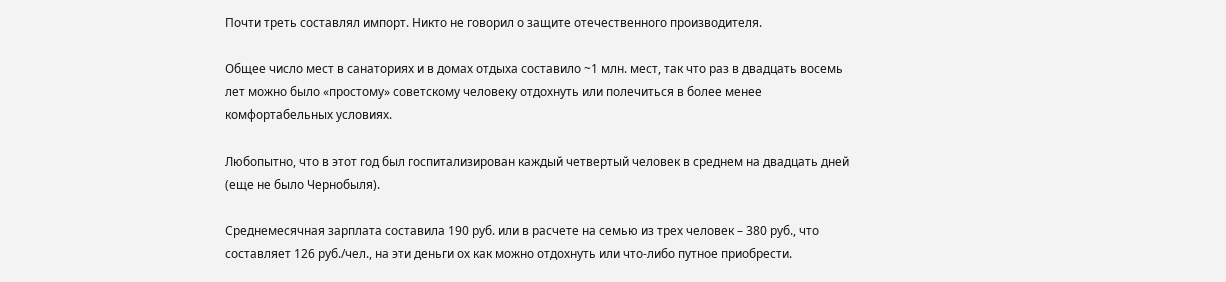Почти треть составлял импорт. Никто не говорил о защите отечественного производителя.

Общее число мест в санаториях и в домах отдыха составило ~1 млн. мест, так что раз в двадцать восемь лет можно было «простому» советскому человеку отдохнуть или полечиться в более менее комфортабельных условиях.

Любопытно, что в этот год был госпитализирован каждый четвертый человек в среднем на двадцать дней (еще не было Чернобыля).

Среднемесячная зарплата составила 190 руб. или в расчете на семью из трех человек – 380 руб., что составляет 126 руб./чел., на эти деньги ох как можно отдохнуть или что-либо путное приобрести.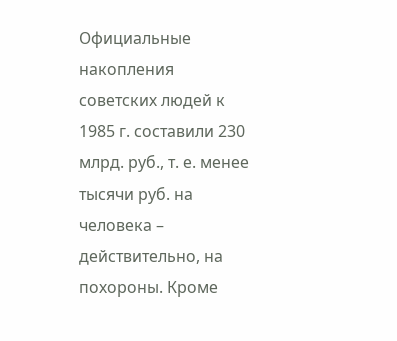Официальные накопления советских людей к 1985 г. составили 230 млрд. руб., т. е. менее тысячи руб. на человека – действительно, на похороны. Кроме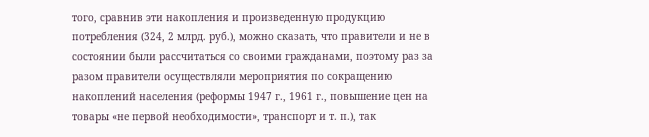того, сравнив эти накопления и произведенную продукцию потребления (324, 2 млрд. руб.), можно сказать, что правители и не в состоянии были рассчитаться со своими гражданами, поэтому раз за разом правители осуществляли мероприятия по сокращению накоплений населения (реформы 1947 г., 1961 г., повышение цен на товары «не первой необходимости», транспорт и т. п.), так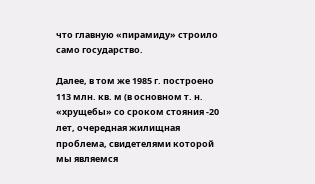что главную «пирамиду» строило само государство.

Далее, в том же 1985 г. построено 113 млн. кв. м (в основном т. н. «хрущебы» со сроком стояния -20 лет, очередная жилищная проблема, свидетелями которой мы являемся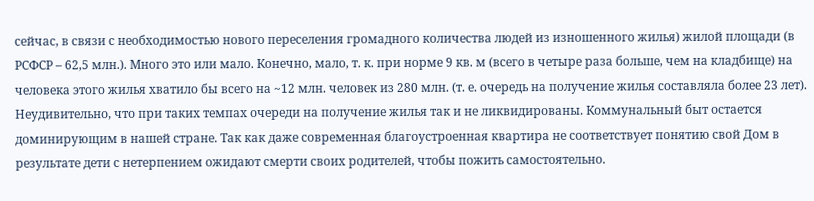сейчас, в связи с необходимостью нового переселения громадного количества людей из изношенного жилья) жилой площади (в РСФСР – 62,5 млн.). Много это или мало. Конечно, мало, т. к. при норме 9 кв. м (всего в четыре раза больше, чем на кладбище) на человека этого жилья хватило бы всего на ~12 млн. человек из 280 млн. (т. е. очередь на получение жилья составляла более 23 лет). Неудивительно, что при таких темпах очереди на получение жилья так и не ликвидированы. Коммунальный быт остается доминирующим в нашей стране. Так как даже современная благоустроенная квартира не соответствует понятию свой Дом в результате дети с нетерпением ожидают смерти своих родителей, чтобы пожить самостоятельно.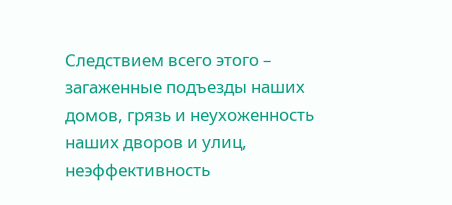Следствием всего этого – загаженные подъезды наших домов, грязь и неухоженность наших дворов и улиц, неэффективность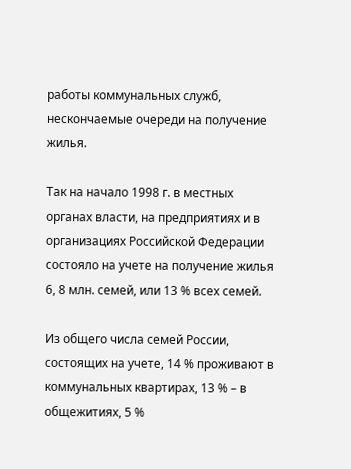работы коммунальных служб, нескончаемые очереди на получение жилья.

Так на начало 1998 г. в местных органах власти, на предприятиях и в организациях Российской Федерации состояло на учете на получение жилья 6, 8 млн. семей, или 13 % всех семей.

Из общего числа семей России, состоящих на учете, 14 % проживают в коммунальных квартирах, 13 % – в общежитиях, 5 %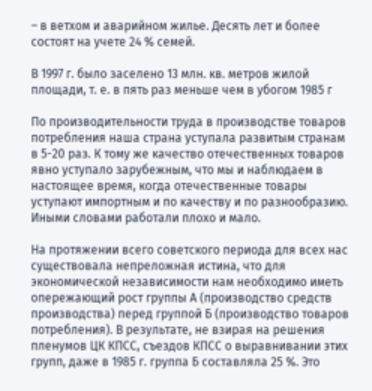– в ветхом и аварийном жилье. Десять лет и более состоят на учете 24 % семей.

В 1997 г. было заселено 13 млн. кв. метров жилой площади, т. е. в пять раз меньше чем в убогом 1985 г

По производительности труда в производстве товаров потребления наша страна уступала развитым странам в 5-20 раз. К тому же качество отечественных товаров явно уступало зарубежным, что мы и наблюдаем в настоящее время, когда отечественные товары уступают импортным и по качеству и по разнообразию. Иными словами работали плохо и мало.

На протяжении всего советского периода для всех нас существовала непреложная истина, что для экономической независимости нам необходимо иметь опережающий рост группы А (производство средств производства) перед группой Б (производство товаров потребления). В результате, не взирая на решения пленумов ЦК КПСС, съездов КПСС о выравнивании этих групп, даже в 1985 г. группа Б составляла 25 %. Это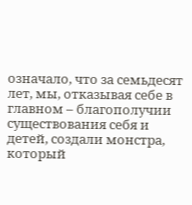означало, что за семьдесят лет, мы, отказывая себе в главном – благополучии существования себя и детей, создали монстра, который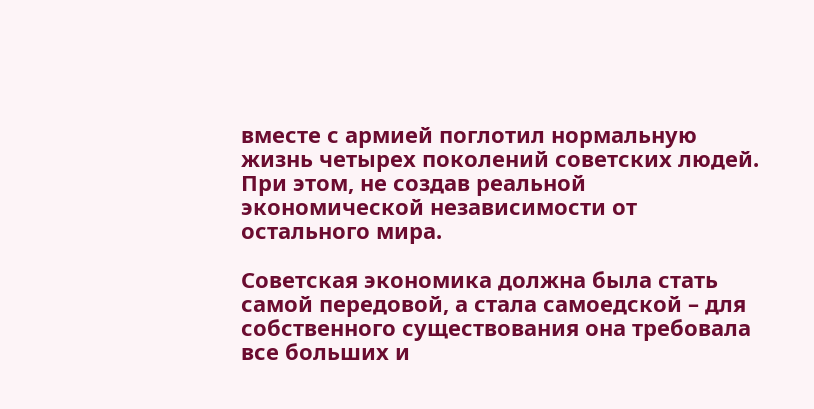вместе с армией поглотил нормальную жизнь четырех поколений советских людей. При этом, не создав реальной экономической независимости от остального мира.

Советская экономика должна была стать самой передовой, а стала самоедской – для собственного существования она требовала все больших и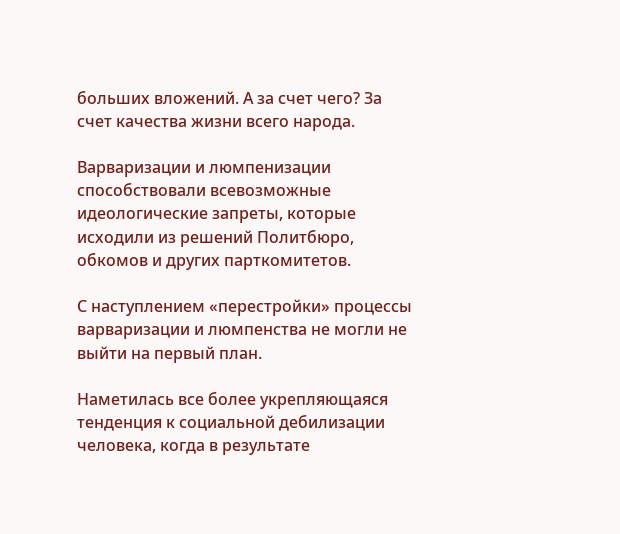больших вложений. А за счет чего? За счет качества жизни всего народа.

Варваризации и люмпенизации способствовали всевозможные идеологические запреты, которые исходили из решений Политбюро, обкомов и других парткомитетов.

С наступлением «перестройки» процессы варваризации и люмпенства не могли не выйти на первый план.

Наметилась все более укрепляющаяся тенденция к социальной дебилизации человека, когда в результате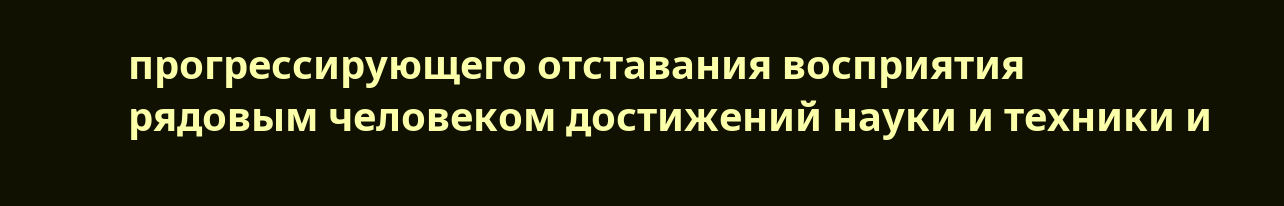прогрессирующего отставания восприятия рядовым человеком достижений науки и техники и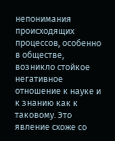непонимания происходящих процессов, особенно в обществе, возникло стойкое негативное отношение к науке и к знанию как к таковому. Это явление схоже со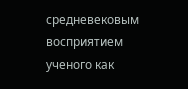средневековым восприятием ученого как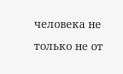человека не только не от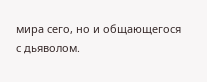мира сего, но и общающегося с дьяволом.